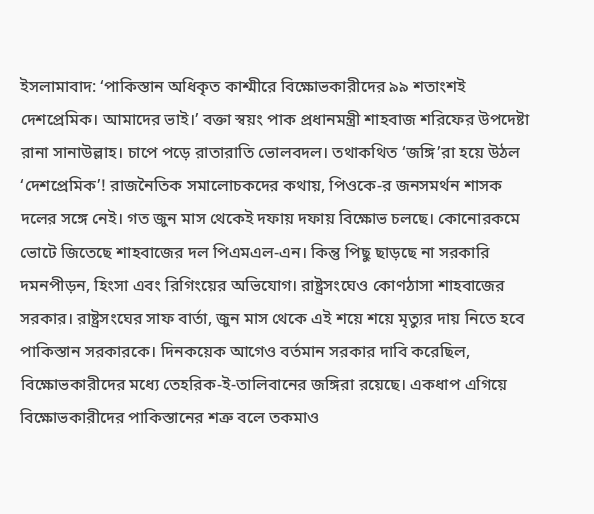ইসলামাবাদ: ‘পাকিস্তান অধিকৃত কাশ্মীরে বিক্ষোভকারীদের ৯৯ শতাংশই দেশপ্রেমিক। আমাদের ভাই।’ বক্তা স্বয়ং পাক প্রধানমন্ত্রী শাহবাজ শরিফের উপদেষ্টা রানা সানাউল্লাহ। চাপে পড়ে রাতারাতি ভোলবদল। তথাকথিত ‘জঙ্গি’রা হয়ে উঠল ‘দেশপ্রেমিক’! রাজনৈতিক সমালোচকদের কথায়, পিওকে-র জনসমর্থন শাসক দলের সঙ্গে নেই। গত জুন মাস থেকেই দফায় দফায় বিক্ষোভ চলছে। কোনোরকমে ভোটে জিতেছে শাহবাজের দল পিএমএল-এন। কিন্তু পিছু ছাড়ছে না সরকারি দমনপীড়ন, হিংসা এবং রিগিংয়ের অভিযোগ। রাষ্ট্রসংঘেও কোণঠাসা শাহবাজের সরকার। রাষ্ট্রসংঘের সাফ বার্তা, জুন মাস থেকে এই শয়ে শয়ে মৃত্যুর দায় নিতে হবে পাকিস্তান সরকারকে। দিনকয়েক আগেও বর্তমান সরকার দাবি করেছিল, বিক্ষোভকারীদের মধ্যে তেহরিক-ই-তালিবানের জঙ্গিরা রয়েছে। একধাপ এগিয়ে বিক্ষোভকারীদের পাকিস্তানের শত্রু বলে তকমাও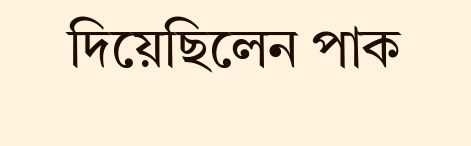দিয়েছিলেন পাক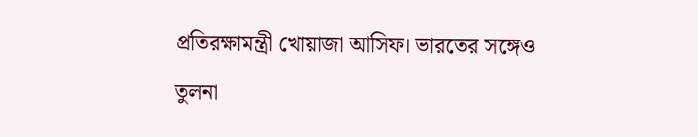প্রতিরক্ষামন্ত্রী খোয়াজা আসিফ। ভারতের সঙ্গেও তুলনা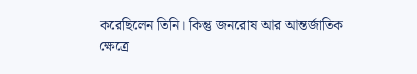করেছিলেন তিনি। কিন্তু জনরোষ আর আন্তর্জাতিক ক্ষেত্রে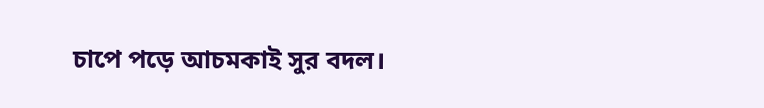চাপে পড়ে আচমকাই সুর বদল।